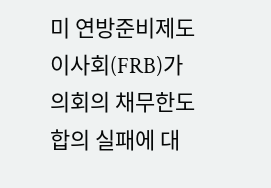미 연방준비제도이사회(FRB)가 의회의 채무한도 합의 실패에 대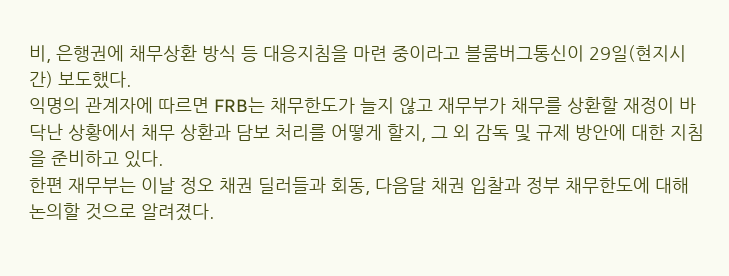비, 은행권에 채무상환 방식 등 대응지침을 마련 중이라고 블룸버그통신이 29일(현지시간) 보도했다.
익명의 관계자에 따르면 FRB는 채무한도가 늘지 않고 재무부가 채무를 상환할 재정이 바닥난 상황에서 채무 상환과 담보 처리를 어떻게 할지, 그 외 감독 및 규제 방안에 대한 지침을 준비하고 있다.
한편 재무부는 이날 정오 채권 딜러들과 회동, 다음달 채권 입찰과 정부 채무한도에 대해 논의할 것으로 알려졌다.